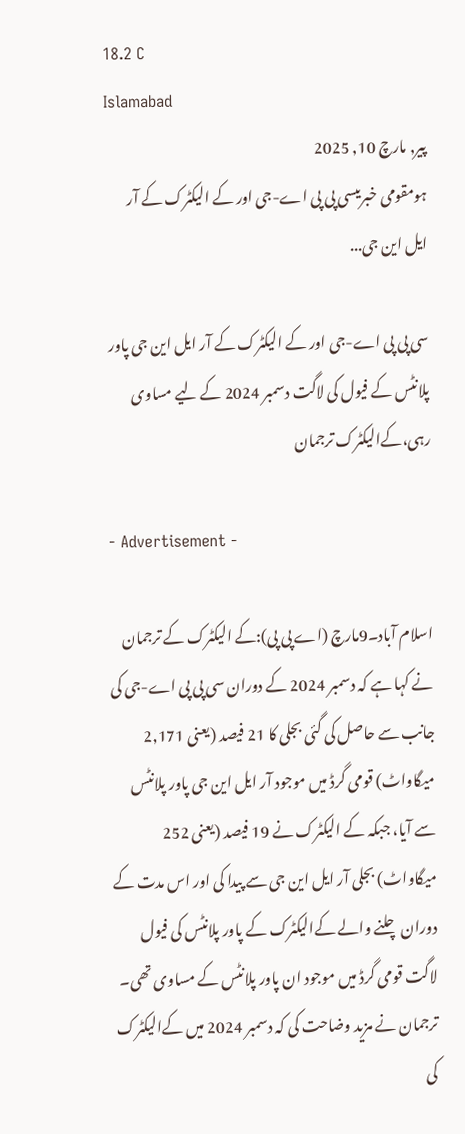18.2 C
Islamabad
پیر, مارچ 10, 2025
ہومقومی خبریںسی پی پی اے-جی اور کے الیکٹرک کے آر ایل این جی...

سی پی پی اے-جی اور کے الیکٹرک کے آر ایل این جی پاور پلانٹس کے فیول کی لاگت دسمبر 2024 کے لیے مساوی رہی،کےالیکٹرک ترجمان

- Advertisement -

اسلام آباد۔9مارچ (اے پی پی):کے الیکٹرک کے ترجمان نے کہا ہے کہ دسمبر 2024 کے دوران سی پی پی اے-جی کی جانب سے حاصل کی گئی بجلی کا 21 فیصد (یعنی 2,171 میگاواٹ) قومی گرڈ میں موجود آر ایل این جی پاور پلانٹس سے آیا، جبکہ کے الیکٹرک نے 19 فیصد (یعنی 252 میگاواٹ) بجلی آر ایل این جی سے پیدا کی اور اس مدت کے دوران چلنے والے کےالیکٹرک کے پاور پلانٹس کی فیول لاگت قومی گرڈ میں موجود ان پاور پلانٹس کے مساوی تھی۔ ترجمان نے مزید وضاحت کی کہ دسمبر 2024 میں کےالیکٹرک کی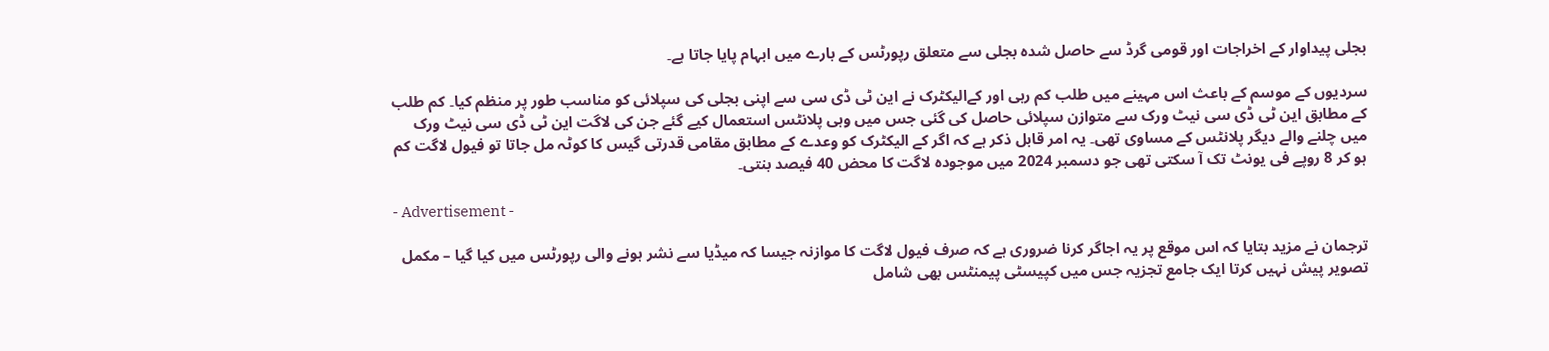بجلی پیداوار کے اخراجات اور قومی گرڈ سے حاصل شدہ بجلی سے متعلق رپورٹس کے بارے میں ابہام پایا جاتا ہے۔

سردیوں کے موسم کے باعث اس مہینے میں طلب کم رہی اور کےالیکٹرک نے این ٹی ڈی سی سے اپنی بجلی کی سپلائی کو مناسب طور پر منظم کیا۔ کم طلب کے مطابق این ٹی ڈی سی نیٹ ورک سے متوازن سپلائی حاصل کی گئی جس میں وہی پلانٹس استعمال کیے گئے جن کی لاگت این ٹی ڈی سی نیٹ ورک میں چلنے والے دیگر پلانٹس کے مساوی تھی۔ یہ امر قابل ذکر ہے کہ اگر کے الیکٹرک کو وعدے کے مطابق مقامی قدرتی گیس کا کوٹہ مل جاتا تو فیول لاگت کم ہو کر 8 روپے فی یونٹ تک آ سکتی تھی جو دسمبر 2024 میں موجودہ لاگت کا محض 40 فیصد بنتی۔

- Advertisement -

ترجمان نے مزید بتایا کہ اس موقع پر یہ اجاگر کرنا ضروری ہے کہ صرف فیول لاگت کا موازنہ جیسا کہ میڈیا سے نشر ہونے والی رپورٹس میں کیا گیا – مکمل تصویر پیش نہیں کرتا ایک جامع تجزیہ جس میں کپیسٹی پیمنٹس بھی شامل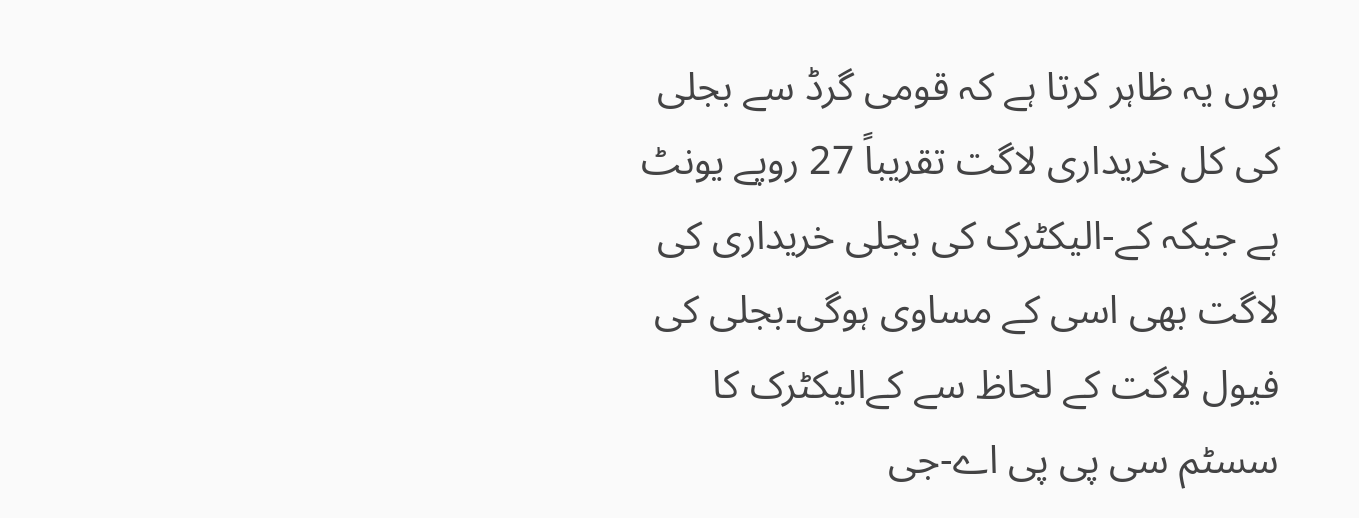ہوں یہ ظاہر کرتا ہے کہ قومی گرڈ سے بجلی کی کل خریداری لاگت تقریباً 27 روپے یونٹ ہے جبکہ کے-الیکٹرک کی بجلی خریداری کی لاگت بھی اسی کے مساوی ہوگی۔بجلی کی فیول لاگت کے لحاظ سے کےالیکٹرک کا سسٹم سی پی پی اے-جی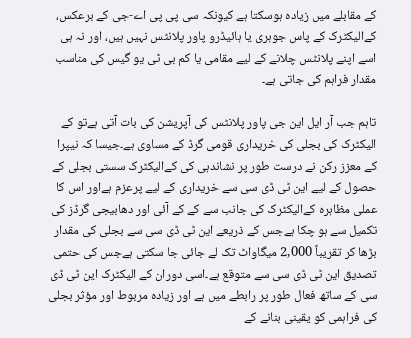کے مقابلے میں زیادہ ہوسکتا ہے کیونکہ سی پی پی اے-جی کے برعکس، کےالیکٹرک کے پاس جوہری یا ہائیڈرو پاور پلانٹس نہیں ہیں، اور نہ ہی اسے اپنے پلانٹس چلانے کے لیے مقامی یا کم بی ٹی یو گیس کی مناسب مقدار فراہم کی جاتی ہے۔

تاہم جب آر ایل این جی پاور پلانٹس کی آپریشن کی بات آتی ہےتو کے الیکٹرک کی بجلی کی خریداری قومی گرڈ کے مساوی ہے۔جیسا کہ نیپرا کے معزز رکن نے درست طور پر نشاندہی کی کےالیکٹرک سستی بجلی کے حصول کے لیے این ٹی ڈی سی سے خریداری کے لیے پرعزم ہےاور اس کا عملی مظاہرہ کےالیکٹرک کی جانب سے کے کے آئی اور دھابیجی گرڈز کی تکمیل سے ہو چکا ہےجس کے ذریعے این ٹی ڈی سی سے بجلی کی مقدار بڑھا کر تقریباً 2,000 میگاواٹ تک لے جائی جا سکتی ہےجس کی حتمی تصدیق این ٹی ڈی سی سے متوقع ہے۔اسی دوران کے الیکٹرک این ٹی ڈی سی کے ساتھ فعال طور پر رابطے میں ہے اور زیادہ مربوط اور مؤثر بجلی کی فراہمی کو یقینی بنانے کے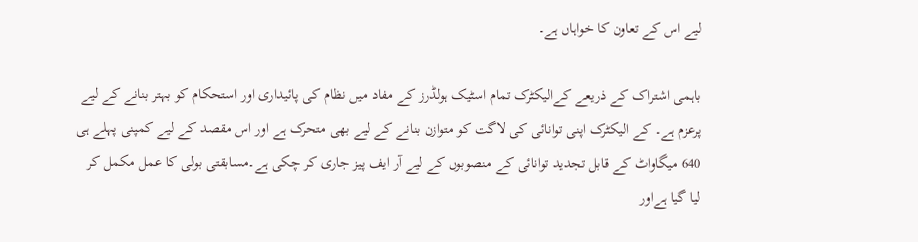لیے اس کے تعاون کا خواہاں ہے۔

باہمی اشتراک کے ذریعے کےالیکٹرک تمام اسٹیک ہولڈرز کے مفاد میں نظام کی پائیداری اور استحکام کو بہتر بنانے کے لیے پرعزم ہے۔ کے الیکٹرک اپنی توانائی کی لاگت کو متوازن بنانے کے لیے بھی متحرک ہے اور اس مقصد کے لیے کمپنی پہلے ہی 640 میگاواٹ کے قابل تجدید توانائی کے منصوبوں کے لیے آر ایف پیز جاری کر چکی ہے۔مسابقتی بولی کا عمل مکمل کر لیا گیا ہےاور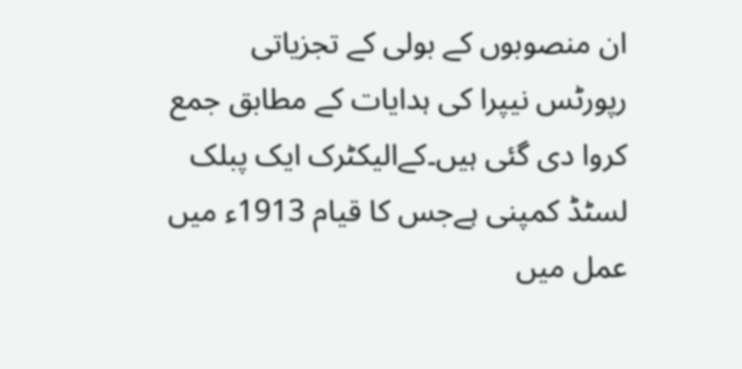ان منصوبوں کے بولی کے تجزیاتی رپورٹس نیپرا کی ہدایات کے مطابق جمع کروا دی گئی ہیں۔کےالیکٹرک ایک پبلک لسٹڈ کمپنی ہےجس کا قیام 1913ء میں عمل میں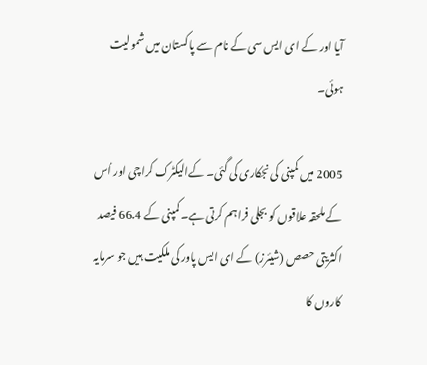آیا اور کے ای ایس سی کے نام سے پاکستان میں شمولیت ہوئی۔

2005 میں کمپنی کی نجکاری کی گئی۔ کےالیکٹرک کراچی اور اُس کے ملحقہ علاقوں کو بجلی فراہم کرتی ہے۔ کمپنی کے 66.4 فیصد اکثریتی حصص (شیئرز) کے ای ایس پاور کی ملکیت ہیں جو سرمایہ کاروں کا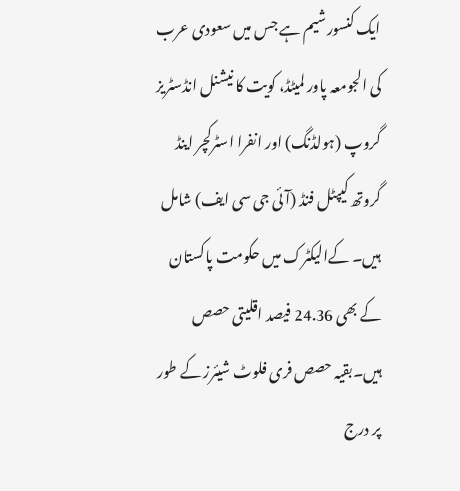ایک کنسورشیم ہے جس میں سعودی عرب کی الجومعہ پاور لمیٹڈ، کویت کا نیشنل انڈسٹریز گروپ (ہولڈنگ) اور انفرا اسٹرکچر اینڈ گروتھ کیپٹل فنڈ (آئی جی سی ایف) شامل ہیں۔ کےالیکٹرک میں حکومت پاکستان کے بھی 24.36 فیصد اقلیتی حصص ہیں۔بقیہ حصص فری فلوٹ شیئرز کے طور پر درج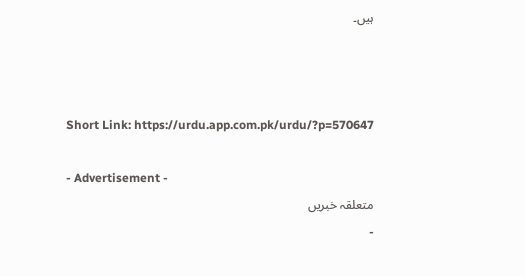ہیں۔



Short Link: https://urdu.app.com.pk/urdu/?p=570647

- Advertisement -
متعلقہ خبریں
-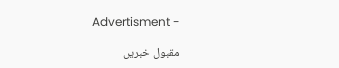Advertisment -

مقبول خبریں